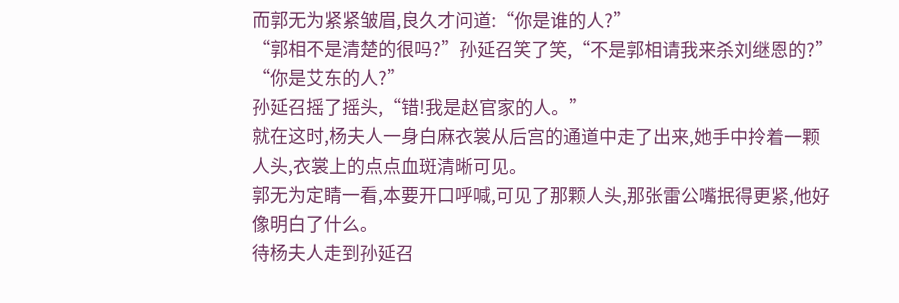而郭无为紧紧皱眉,良久才问道:“你是谁的人?”
“郭相不是清楚的很吗?”孙延召笑了笑,“不是郭相请我来杀刘继恩的?”
“你是艾东的人?”
孙延召摇了摇头,“错!我是赵官家的人。”
就在这时,杨夫人一身白麻衣裳从后宫的通道中走了出来,她手中拎着一颗人头,衣裳上的点点血斑清晰可见。
郭无为定睛一看,本要开口呼喊,可见了那颗人头,那张雷公嘴抿得更紧,他好像明白了什么。
待杨夫人走到孙延召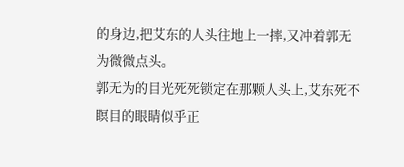的身边,把艾东的人头往地上一摔,又冲着郭无为微微点头。
郭无为的目光死死锁定在那颗人头上,艾东死不瞑目的眼睛似乎正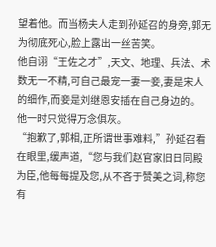望着他。而当杨夫人走到孙延召的身旁,郭无为彻底死心,脸上露出一丝苦笑。
他自诩“王佐之才”,天文、地理、兵法、术数无一不精,可自己最宠一妻一妾,妻是宋人的细作,而妾是刘继恩安插在自己身边的。
他一时只觉得万念俱灰。
“抱歉了,郭相,正所谓世事难料,”孙延召看在眼里,缓声道,“您与我们赵官家旧日同殿为臣,他每每提及您,从不吝于赞美之词,称您有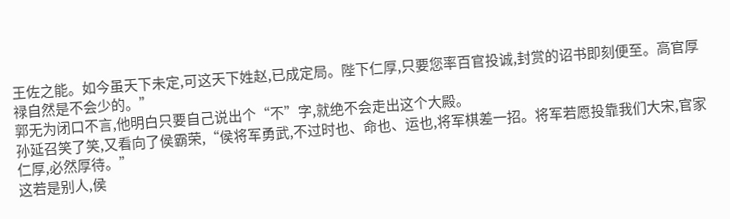王佐之能。如今虽天下未定,可这天下姓赵,已成定局。陛下仁厚,只要您率百官投诚,封赏的诏书即刻便至。高官厚禄自然是不会少的。”
郭无为闭口不言,他明白只要自己说出个“不”字,就绝不会走出这个大殿。
孙延召笑了笑,又看向了侯霸荣,“侯将军勇武,不过时也、命也、运也,将军棋差一招。将军若愿投靠我们大宋,官家仁厚,必然厚待。”
这若是别人,侯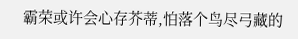霸荣或许会心存芥蒂,怕落个鸟尽弓藏的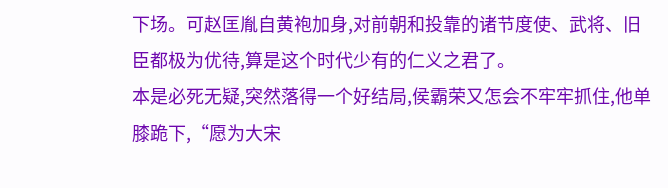下场。可赵匡胤自黄袍加身,对前朝和投靠的诸节度使、武将、旧臣都极为优待,算是这个时代少有的仁义之君了。
本是必死无疑,突然落得一个好结局,侯霸荣又怎会不牢牢抓住,他单膝跪下,“愿为大宋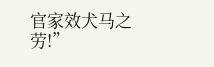官家效犬马之劳!”